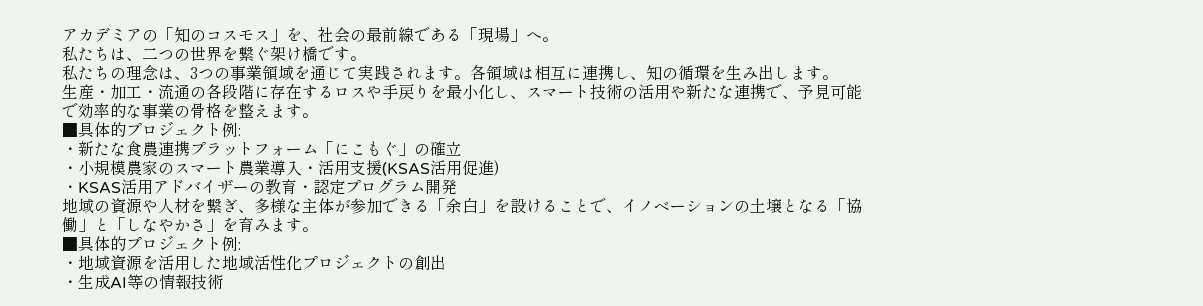アカデミアの「知のコスモス」を、社会の最前線である「現場」へ。
私たちは、二つの世界を繋ぐ架け橋です。
私たちの理念は、3つの事業領域を通じて実践されます。各領域は相互に連携し、知の循環を生み出します。
生産・加工・流通の各段階に存在するロスや手戻りを最小化し、スマート技術の活用や新たな連携で、予見可能で効率的な事業の骨格を整えます。
■具体的プロジェクト例:
・新たな食農連携プラットフォーム「にこもぐ」の確立
・小規模農家のスマート農業導入・活用支援(KSAS活用促進)
・KSAS活用アドバイザーの教育・認定プログラム開発
地域の資源や人材を繋ぎ、多様な主体が参加できる「余白」を設けることで、イノベーションの土壌となる「協働」と「しなやかさ」を育みます。
■具体的プロジェクト例:
・地域資源を活用した地域活性化プロジェクトの創出
・生成AI等の情報技術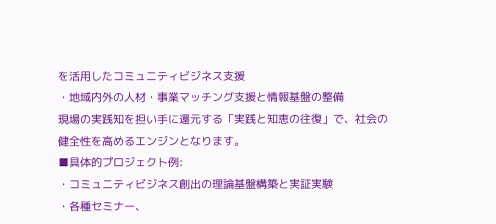を活用したコミュニティビジネス支援
・地域内外の人材・事業マッチング支援と情報基盤の整備
現場の実践知を担い手に還元する「実践と知恵の往復」で、社会の健全性を高めるエンジンとなります。
■具体的プロジェクト例:
・コミュニティビジネス創出の理論基盤構築と実証実験
・各種セミナー、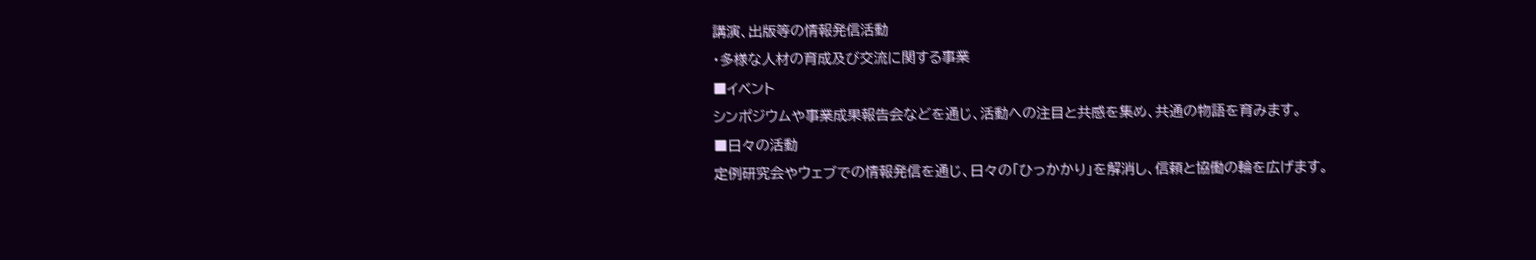講演、出版等の情報発信活動
・多様な人材の育成及び交流に関する事業
■イベント
シンポジウムや事業成果報告会などを通じ、活動への注目と共感を集め、共通の物語を育みます。
■日々の活動
定例研究会やウェブでの情報発信を通じ、日々の「ひっかかり」を解消し、信頼と協働の輪を広げます。